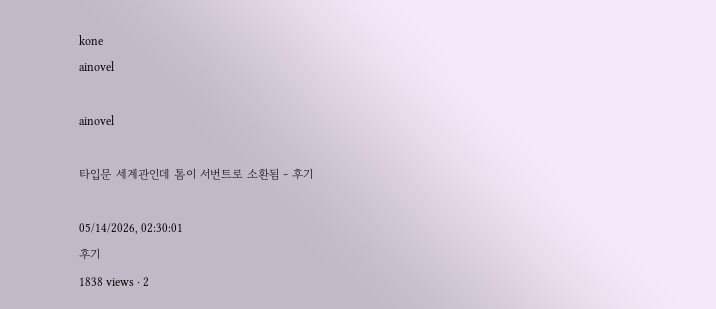kone
ainovel

ainovel

타입문 세계관인데 톰이 서번트로 소환됨 - 후기

05/14/2026, 02:30:01
후기
1838 views · 2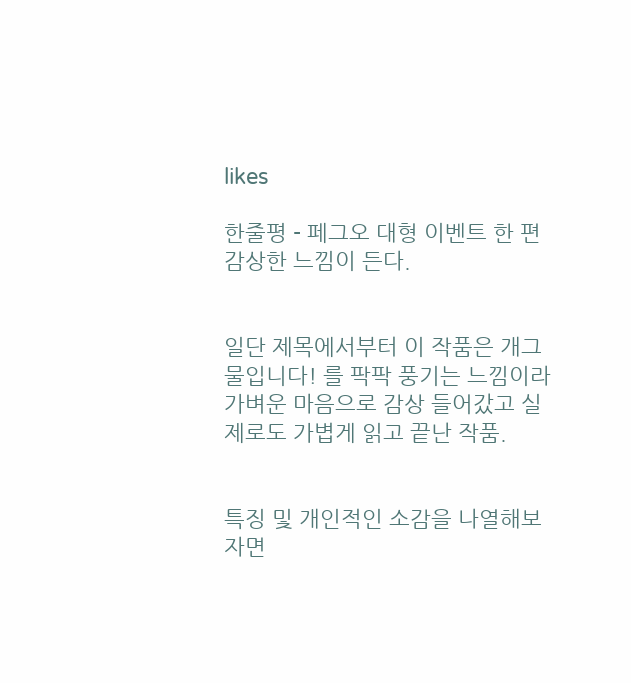likes

한줄평 - 페그오 대형 이벤트 한 편 감상한 느낌이 든다.


일단 제목에서부터 이 작품은 개그물입니다! 를 팍팍 풍기는 느낌이라 가벼운 마음으로 감상 들어갔고 실제로도 가볍게 읽고 끝난 작품.


특징 및 개인적인 소감을 나열해보자면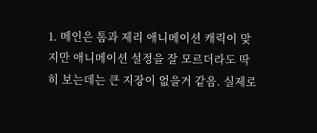1. 메인은 톰과 제리 애니메이션 캐릭이 맞지만 애니메이션 설정을 잘 모르더라도 딱히 보는데는 큰 지장이 없을거 같음. 실제로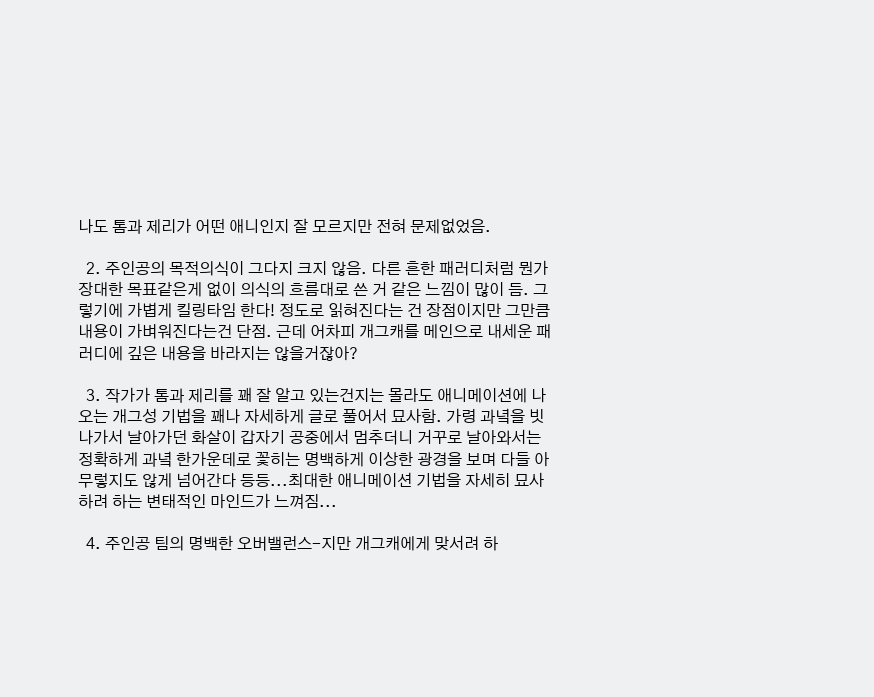나도 톰과 제리가 어떤 애니인지 잘 모르지만 전혀 문제없었음.

  2. 주인공의 목적의식이 그다지 크지 않음. 다른 흔한 패러디처럼 뭔가 장대한 목표같은게 없이 의식의 흐름대로 쓴 거 같은 느낌이 많이 듬. 그렇기에 가볍게 킬링타임 한다! 정도로 읽혀진다는 건 장점이지만 그만큼 내용이 가벼워진다는건 단점. 근데 어차피 개그캐를 메인으로 내세운 패러디에 깊은 내용을 바라지는 않을거잖아?

  3. 작가가 톰과 제리를 꽤 잘 알고 있는건지는 몰라도 애니메이션에 나오는 개그성 기법을 꽤나 자세하게 글로 풀어서 묘사함. 가령 과녘을 빗나가서 날아가던 화살이 갑자기 공중에서 멈추더니 거꾸로 날아와서는 정확하게 과녘 한가운데로 꽃히는 명백하게 이상한 광경을 보며 다들 아무렇지도 않게 넘어간다 등등...최대한 애니메이션 기법을 자세히 묘사하려 하는 변태적인 마인드가 느껴짐...

  4. 주인공 팀의 명백한 오버밸런스-지만 개그캐에게 맞서려 하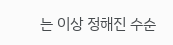는 이상 정해진 수순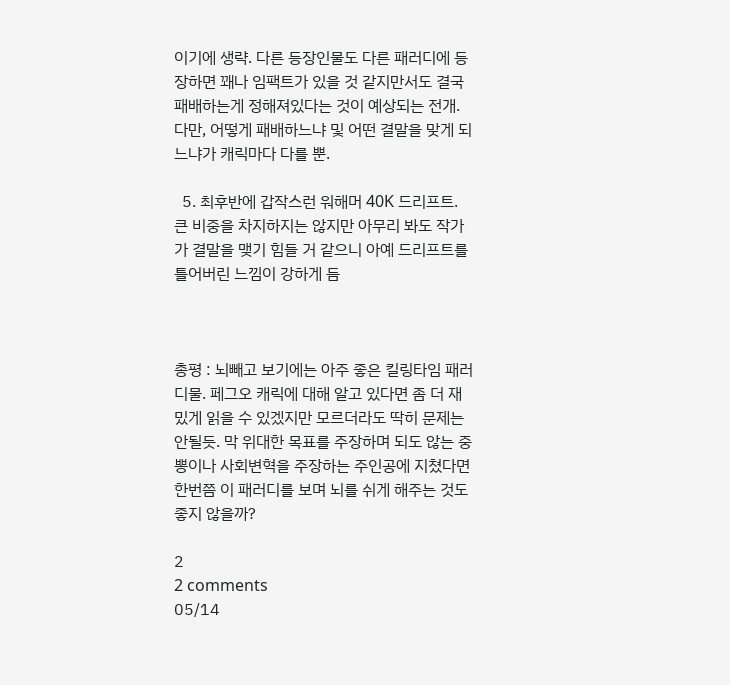이기에 생략. 다른 등장인물도 다른 패러디에 등장하면 꽤나 임팩트가 있을 것 같지만서도 결국 패배하는게 정해져있다는 것이 예상되는 전개. 다만, 어떻게 패배하느냐 및 어떤 결말을 맞게 되느냐가 캐릭마다 다를 뿐.

  5. 최후반에 갑작스런 워해머 40K 드리프트. 큰 비중을 차지하지는 않지만 아무리 봐도 작가가 결말을 맺기 힘들 거 같으니 아예 드리프트를 틀어버린 느낌이 강하게 듬



총평 : 뇌빼고 보기에는 아주 좋은 킬링타임 패러디물. 페그오 캐릭에 대해 알고 있다면 좀 더 재밌게 읽을 수 있겠지만 모르더라도 딱히 문제는 안될듯. 막 위대한 목표를 주장하며 되도 않는 중뽕이나 사회변혁을 주장하는 주인공에 지쳤다면 한번쯤 이 패러디를 보며 뇌를 쉬게 해주는 것도 좋지 않을까?

2
2 comments
05/14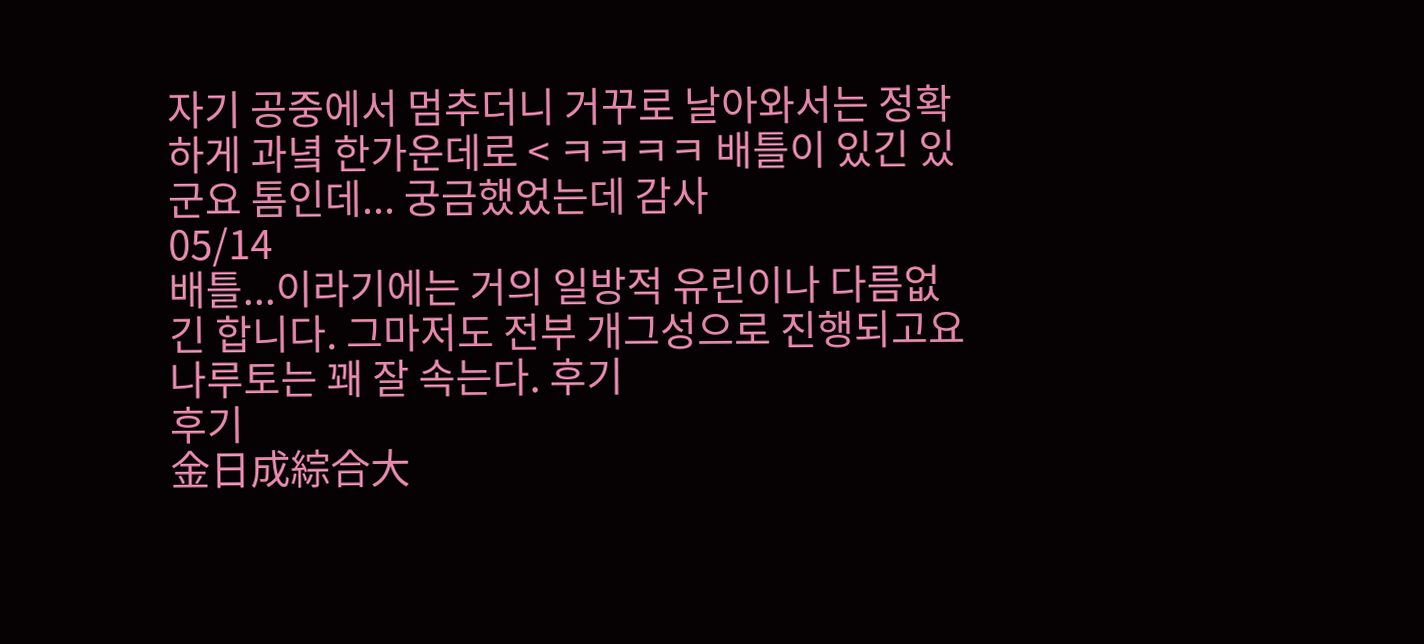자기 공중에서 멈추더니 거꾸로 날아와서는 정확하게 과녘 한가운데로 < ㅋㅋㅋㅋ 배틀이 있긴 있군요 톰인데... 궁금했었는데 감사
05/14
배틀...이라기에는 거의 일방적 유린이나 다름없긴 합니다. 그마저도 전부 개그성으로 진행되고요
나루토는 꽤 잘 속는다. 후기
후기
金日成綜合大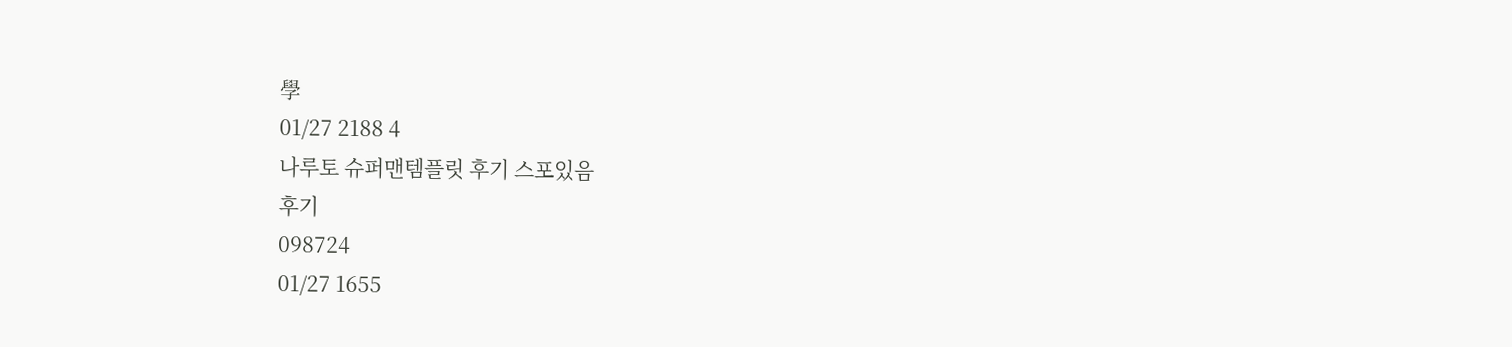學
01/27 2188 4
나루토 슈퍼맨템플릿 후기 스포있음
후기
098724
01/27 1655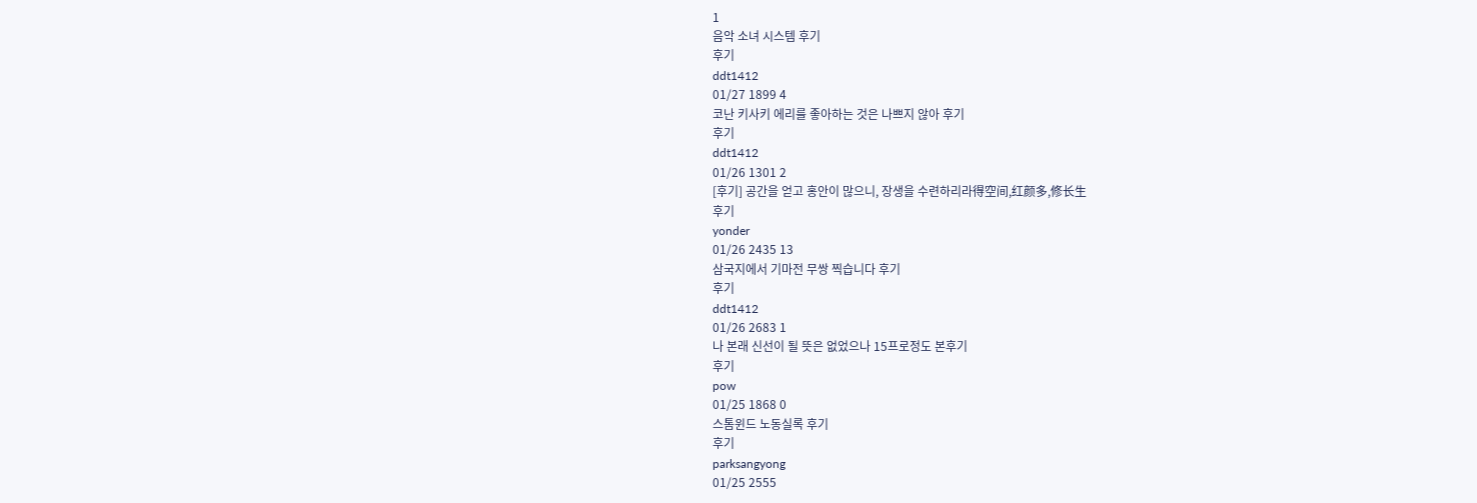1
음악 소녀 시스템 후기
후기
ddt1412
01/27 1899 4
코난 키사키 에리를 좋아하는 것은 나쁘지 않아 후기
후기
ddt1412
01/26 1301 2
[후기] 공간을 얻고 홍안이 많으니, 장생을 수련하리라得空间,红颜多,修长生
후기
yonder
01/26 2435 13
삼국지에서 기마전 무쌍 찍습니다 후기
후기
ddt1412
01/26 2683 1
나 본래 신선이 될 뜻은 없었으나 15프로정도 본후기
후기
pow
01/25 1868 0
스톰윈드 노동실록 후기
후기
parksangyong
01/25 2555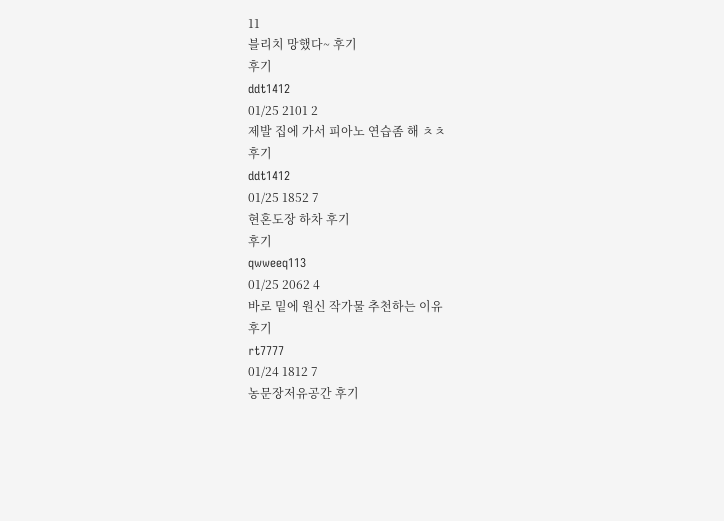11
블리치 망했다~ 후기
후기
ddt1412
01/25 2101 2
제발 집에 가서 피아노 연습좀 해 ㅊㅊ
후기
ddt1412
01/25 1852 7
현혼도장 하차 후기
후기
qwweeq113
01/25 2062 4
바로 밑에 원신 작가물 추천하는 이유
후기
rt7777
01/24 1812 7
농문장저유공간 후기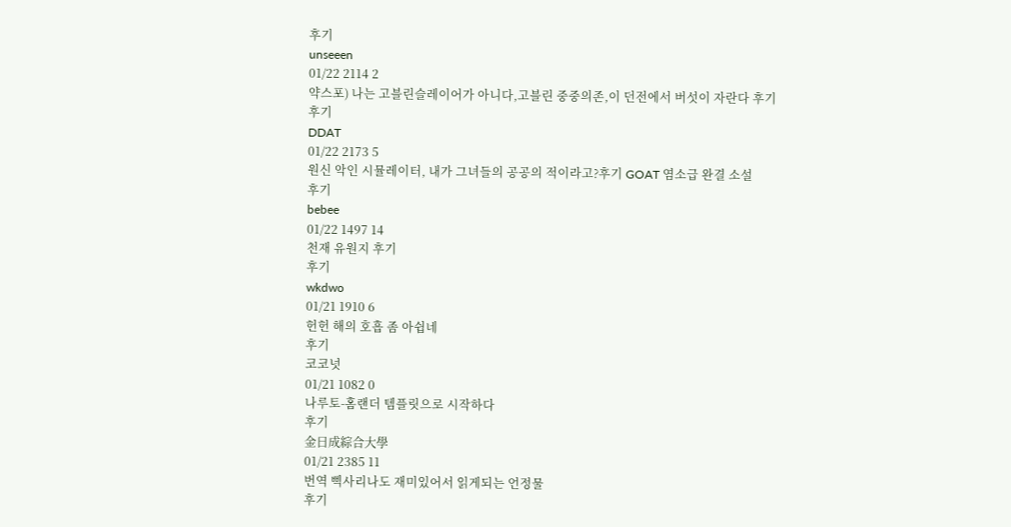후기
unseeen
01/22 2114 2
약스포) 나는 고블린슬레이어가 아니다,고블린 중중의존,이 던전에서 버섯이 자란다 후기
후기
DDAT
01/22 2173 5
원신 악인 시뮬레이터, 내가 그녀들의 공공의 적이라고?후기 GOAT 염소급 완결 소설
후기
bebee
01/22 1497 14
천재 유원지 후기
후기
wkdwo
01/21 1910 6
헌헌 해의 호흡 좀 아쉽네
후기
코코넛
01/21 1082 0
나루토-홈랜더 템플릿으로 시작하다
후기
金日成綜合大學
01/21 2385 11
번역 삑사리나도 재미있어서 읽게되는 언정물
후기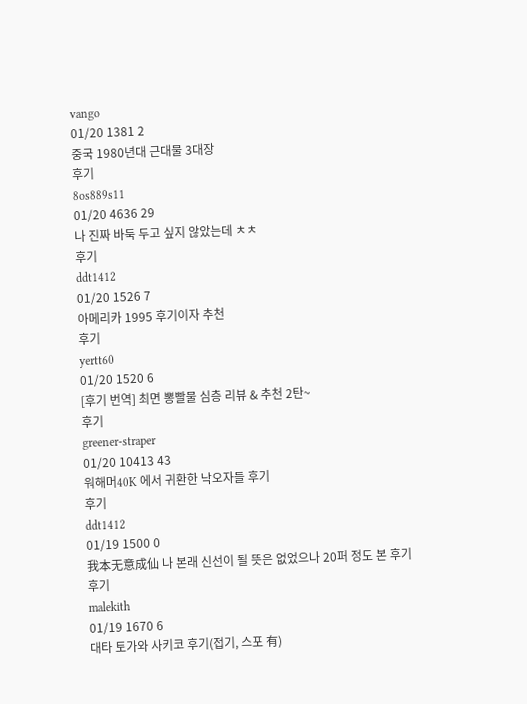vango
01/20 1381 2
중국 1980년대 근대물 3대장
후기
8os889s11
01/20 4636 29
나 진짜 바둑 두고 싶지 않았는데 ㅊㅊ
후기
ddt1412
01/20 1526 7
아메리카 1995 후기이자 추천
후기
yertt60
01/20 1520 6
[후기 번역] 최면 뽕빨물 심층 리뷰 & 추천 2탄~
후기
greener-straper
01/20 10413 43
워해머40K 에서 귀환한 낙오자들 후기
후기
ddt1412
01/19 1500 0
我本无意成仙 나 본래 신선이 될 뜻은 없었으나 20퍼 정도 본 후기
후기
malekith
01/19 1670 6
대타 토가와 사키코 후기(접기, 스포 有)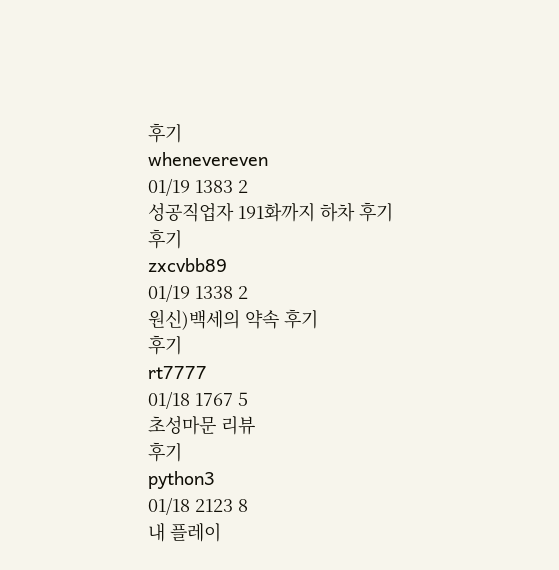후기
whenevereven
01/19 1383 2
성공직업자 191화까지 하차 후기
후기
zxcvbb89
01/19 1338 2
원신)백세의 약속 후기
후기
rt7777
01/18 1767 5
초성마문 리뷰
후기
python3
01/18 2123 8
내 플레이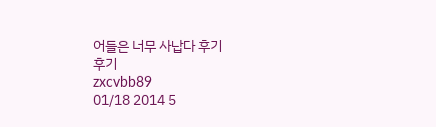어들은 너무 사납다 후기
후기
zxcvbb89
01/18 2014 5